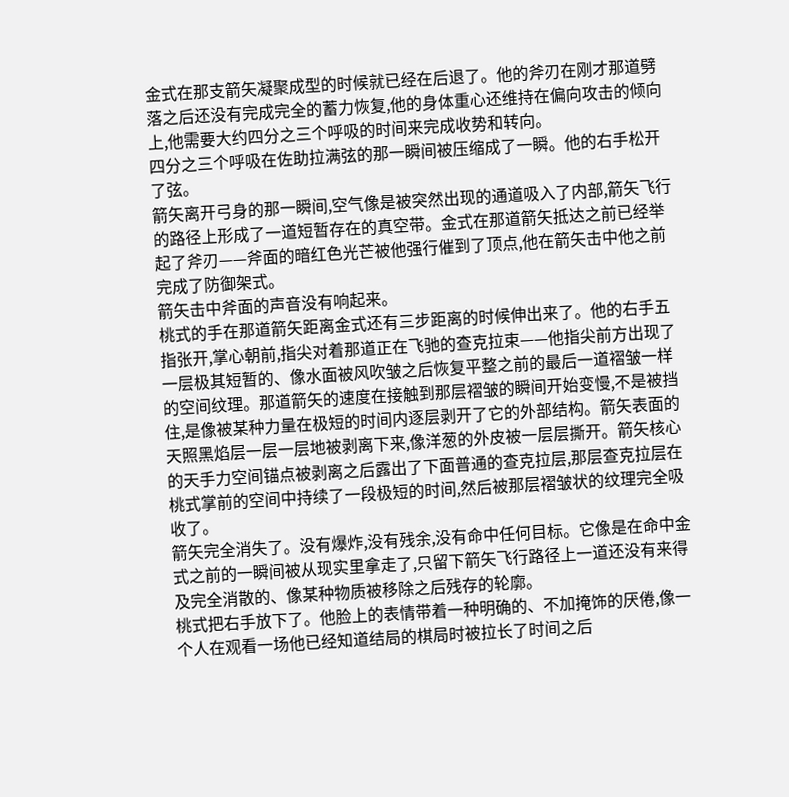金式在那支箭矢凝聚成型的时候就已经在后退了。他的斧刃在刚才那道劈落之后还没有完成完全的蓄力恢复,他的身体重心还维持在偏向攻击的倾向上,他需要大约四分之三个呼吸的时间来完成收势和转向。
四分之三个呼吸在佐助拉满弦的那一瞬间被压缩成了一瞬。他的右手松开了弦。
箭矢离开弓身的那一瞬间,空气像是被突然出现的通道吸入了内部,箭矢飞行的路径上形成了一道短暂存在的真空带。金式在那道箭矢抵达之前已经举起了斧刃——斧面的暗红色光芒被他强行催到了顶点,他在箭矢击中他之前完成了防御架式。
箭矢击中斧面的声音没有响起来。
桃式的手在那道箭矢距离金式还有三步距离的时候伸出来了。他的右手五指张开,掌心朝前,指尖对着那道正在飞驰的查克拉束——他指尖前方出现了一层极其短暂的、像水面被风吹皱之后恢复平整之前的最后一道褶皱一样的空间纹理。那道箭矢的速度在接触到那层褶皱的瞬间开始变慢,不是被挡住,是像被某种力量在极短的时间内逐层剥开了它的外部结构。箭矢表面的天照黑焰层一层一层地被剥离下来,像洋葱的外皮被一层层撕开。箭矢核心的天手力空间锚点被剥离之后露出了下面普通的查克拉层,那层查克拉层在桃式掌前的空间中持续了一段极短的时间,然后被那层褶皱状的纹理完全吸收了。
箭矢完全消失了。没有爆炸,没有残余,没有命中任何目标。它像是在命中金式之前的一瞬间被从现实里拿走了,只留下箭矢飞行路径上一道还没有来得及完全消散的、像某种物质被移除之后残存的轮廓。
桃式把右手放下了。他脸上的表情带着一种明确的、不加掩饰的厌倦,像一个人在观看一场他已经知道结局的棋局时被拉长了时间之后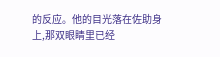的反应。他的目光落在佐助身上,那双眼睛里已经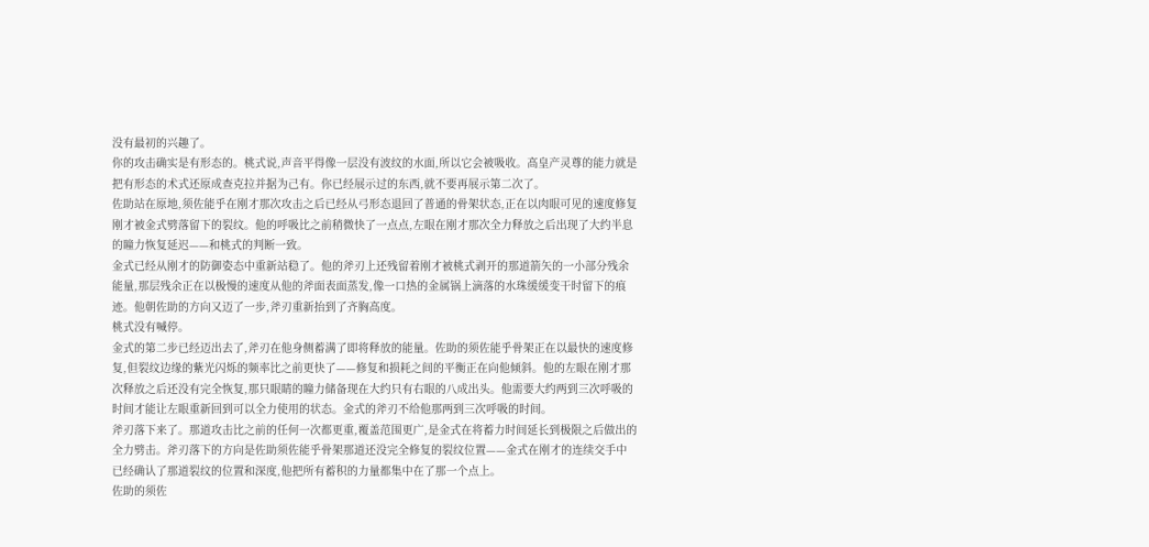没有最初的兴趣了。
你的攻击确实是有形态的。桃式说,声音平得像一层没有波纹的水面,所以它会被吸收。高皇产灵尊的能力就是把有形态的术式还原成查克拉并据为己有。你已经展示过的东西,就不要再展示第二次了。
佐助站在原地,须佐能乎在刚才那次攻击之后已经从弓形态退回了普通的骨架状态,正在以肉眼可见的速度修复刚才被金式劈落留下的裂纹。他的呼吸比之前稍微快了一点点,左眼在刚才那次全力释放之后出现了大约半息的瞳力恢复延迟——和桃式的判断一致。
金式已经从刚才的防御姿态中重新站稳了。他的斧刃上还残留着刚才被桃式剥开的那道箭矢的一小部分残余能量,那层残余正在以极慢的速度从他的斧面表面蒸发,像一口热的金属锅上滴落的水珠缓缓变干时留下的痕迹。他朝佐助的方向又迈了一步,斧刃重新抬到了齐胸高度。
桃式没有喊停。
金式的第二步已经迈出去了,斧刃在他身侧蓄满了即将释放的能量。佐助的须佐能乎骨架正在以最快的速度修复,但裂纹边缘的紫光闪烁的频率比之前更快了——修复和损耗之间的平衡正在向他倾斜。他的左眼在刚才那次释放之后还没有完全恢复,那只眼睛的瞳力储备现在大约只有右眼的八成出头。他需要大约两到三次呼吸的时间才能让左眼重新回到可以全力使用的状态。金式的斧刃不给他那两到三次呼吸的时间。
斧刃落下来了。那道攻击比之前的任何一次都更重,覆盖范围更广,是金式在将蓄力时间延长到极限之后做出的全力劈击。斧刃落下的方向是佐助须佐能乎骨架那道还没完全修复的裂纹位置——金式在刚才的连续交手中已经确认了那道裂纹的位置和深度,他把所有蓄积的力量都集中在了那一个点上。
佐助的须佐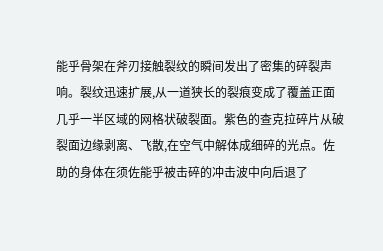能乎骨架在斧刃接触裂纹的瞬间发出了密集的碎裂声响。裂纹迅速扩展,从一道狭长的裂痕变成了覆盖正面几乎一半区域的网格状破裂面。紫色的查克拉碎片从破裂面边缘剥离、飞散,在空气中解体成细碎的光点。佐助的身体在须佐能乎被击碎的冲击波中向后退了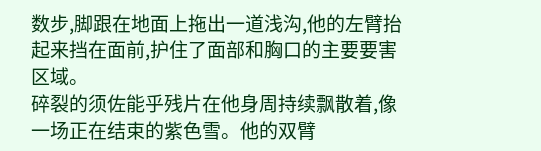数步,脚跟在地面上拖出一道浅沟,他的左臂抬起来挡在面前,护住了面部和胸口的主要要害区域。
碎裂的须佐能乎残片在他身周持续飘散着,像一场正在结束的紫色雪。他的双臂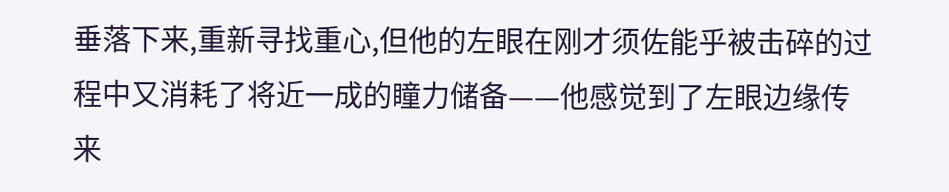垂落下来,重新寻找重心,但他的左眼在刚才须佐能乎被击碎的过程中又消耗了将近一成的瞳力储备——他感觉到了左眼边缘传来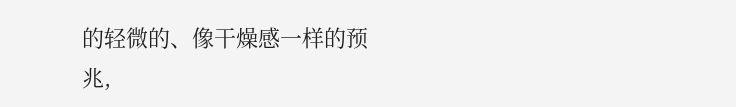的轻微的、像干燥感一样的预兆,